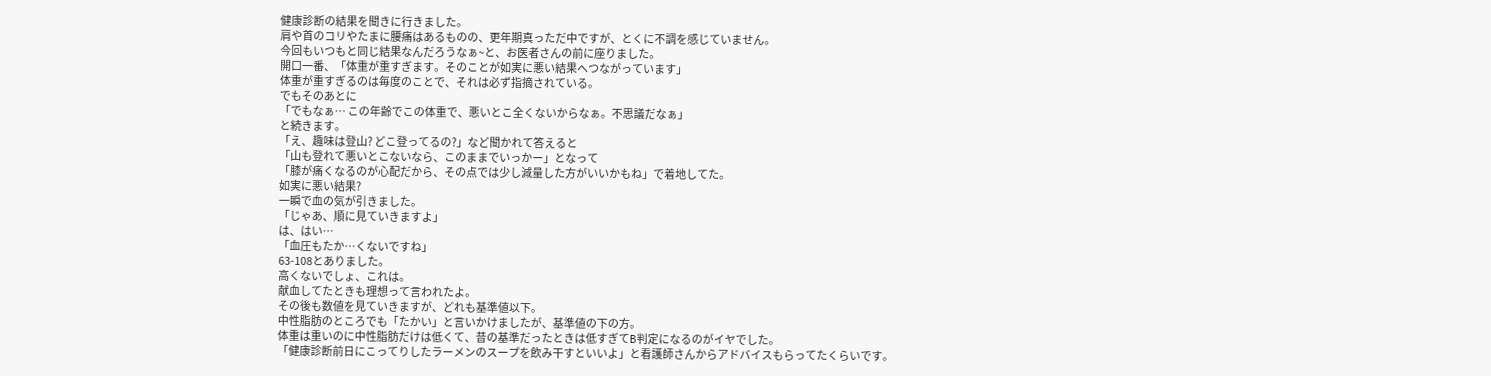健康診断の結果を聞きに行きました。
肩や首のコリやたまに腰痛はあるものの、更年期真っただ中ですが、とくに不調を感じていません。
今回もいつもと同じ結果なんだろうなぁ~と、お医者さんの前に座りました。
開口一番、「体重が重すぎます。そのことが如実に悪い結果へつながっています」
体重が重すぎるのは毎度のことで、それは必ず指摘されている。
でもそのあとに
「でもなぁ… この年齢でこの体重で、悪いとこ全くないからなぁ。不思議だなぁ」
と続きます。
「え、趣味は登山? どこ登ってるの?」など聞かれて答えると
「山も登れて悪いとこないなら、このままでいっかー」となって
「膝が痛くなるのが心配だから、その点では少し減量した方がいいかもね」で着地してた。
如実に悪い結果?
一瞬で血の気が引きました。
「じゃあ、順に見ていきますよ」
は、はい…
「血圧もたか…くないですね」
63-108とありました。
高くないでしょ、これは。
献血してたときも理想って言われたよ。
その後も数値を見ていきますが、どれも基準値以下。
中性脂肪のところでも「たかい」と言いかけましたが、基準値の下の方。
体重は重いのに中性脂肪だけは低くて、昔の基準だったときは低すぎてB判定になるのがイヤでした。
「健康診断前日にこってりしたラーメンのスープを飲み干すといいよ」と看護師さんからアドバイスもらってたくらいです。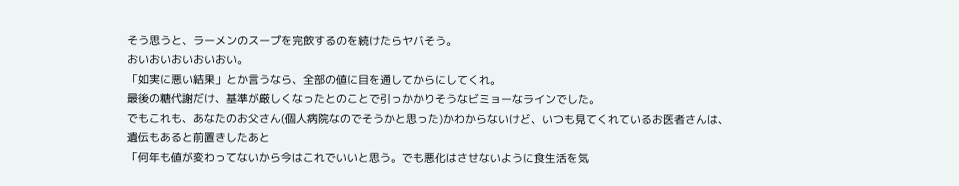そう思うと、ラーメンのスープを完飲するのを続けたらヤバそう。
おいおいおいおいおい。
「如実に悪い結果」とか言うなら、全部の値に目を通してからにしてくれ。
最後の糖代謝だけ、基準が厳しくなったとのことで引っかかりそうなビミョーなラインでした。
でもこれも、あなたのお父さん(個人病院なのでそうかと思った)かわからないけど、いつも見てくれているお医者さんは、遺伝もあると前置きしたあと
「何年も値が変わってないから今はこれでいいと思う。でも悪化はさせないように食生活を気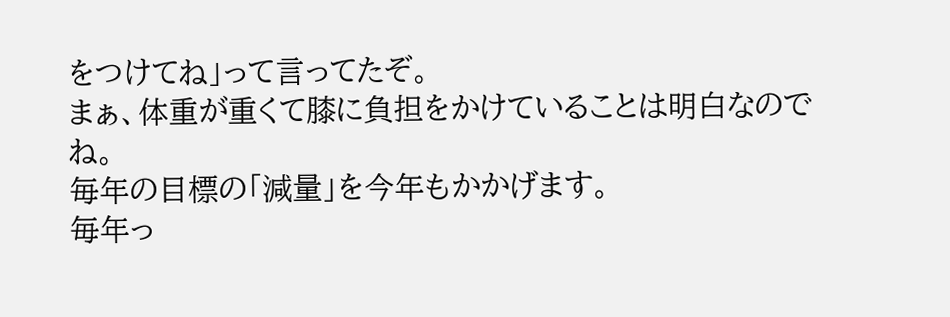をつけてね」って言ってたぞ。
まぁ、体重が重くて膝に負担をかけていることは明白なのでね。
毎年の目標の「減量」を今年もかかげます。
毎年っ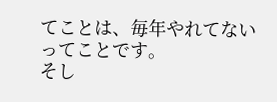てことは、毎年やれてないってことです。
そし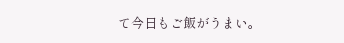て今日もご飯がうまい。